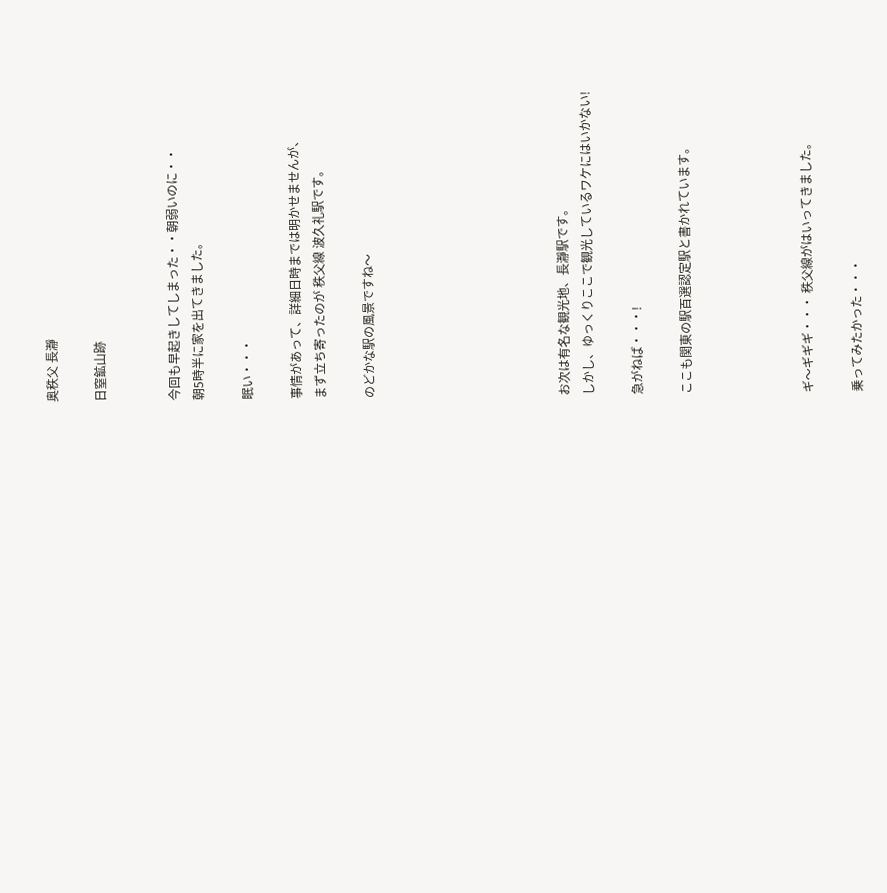奥秩父 長瀞

日窒鉱山跡


今回も早起きしてしまった・・朝弱いのに・・
朝5時半に家を出てきました。

眠い・・・

事情があって、詳細日時までは明かせませんが、
まず立ち寄ったのが 秩父線 波久礼駅です。

のどかな駅の風景ですね〜







お次は有名な観光地、長瀞駅です。
しかし、ゆっくりここで観光しているワケにはいかない!

急がねば・・・!

ここも関東の駅百選認定駅と書かれています。




ギ〜ギギギ・・・ 秩父線がはいってきました。

乗ってみたかった・・・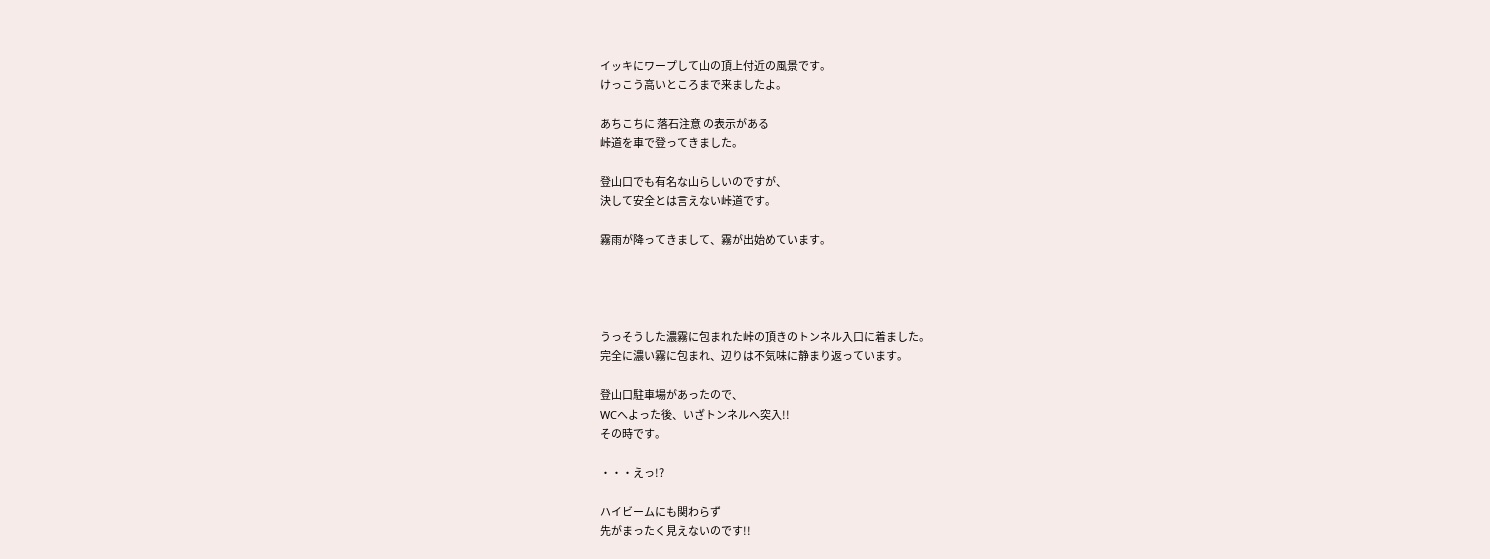イッキにワープして山の頂上付近の風景です。
けっこう高いところまで来ましたよ。

あちこちに 落石注意 の表示がある
峠道を車で登ってきました。

登山口でも有名な山らしいのですが、
決して安全とは言えない峠道です。

霧雨が降ってきまして、霧が出始めています。




うっそうした濃霧に包まれた峠の頂きのトンネル入口に着ました。
完全に濃い霧に包まれ、辺りは不気味に静まり返っています。

登山口駐車場があったので、
WCへよった後、いざトンネルへ突入!!
その時です。

・・・えっ!?

ハイビームにも関わらず
先がまったく見えないのです!!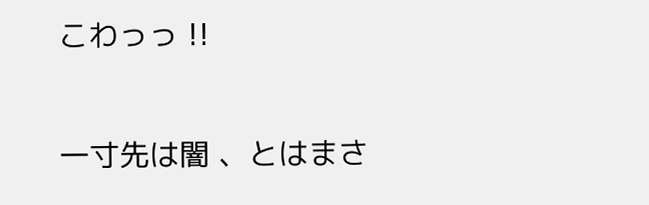こわっっ !!

一寸先は闇 、とはまさ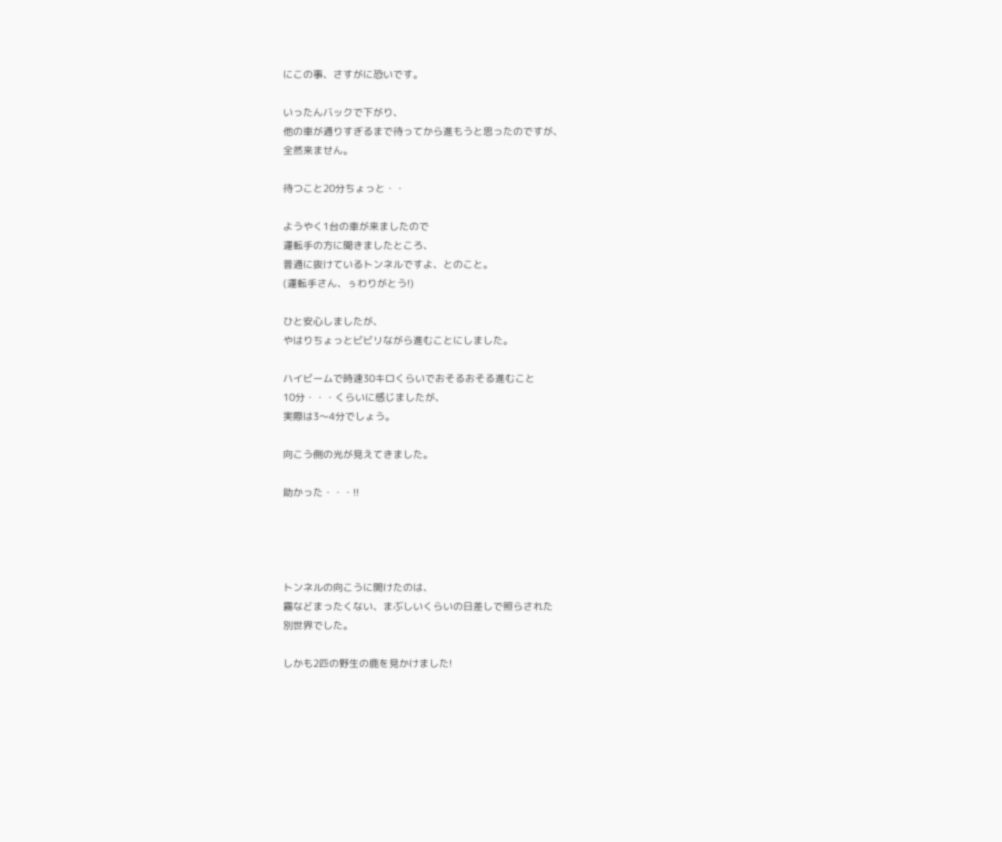にこの事、さすがに恐いです。

いったんバックで下がり、
他の車が通りすぎるまで待ってから進もうと思ったのですが、
全然来ません。

待つこと20分ちょっと・・

ようやく1台の車が来ましたので
運転手の方に聞きましたところ、
普通に抜けているトンネルですよ、とのこと。
(運転手さん、ぅわりがとう!)

ひと安心しましたが、
やはりちょっとビビリながら進むことにしました。

ハイビームで時速30キロくらいでおそるおそる進むこと
10分・・・くらいに感じましたが、
実際は3〜4分でしょう。

向こう側の光が見えてきました。

助かった・・・!!




トンネルの向こうに開けたのは、
霧などまったくない、まぶしいくらいの日差しで照らされた
別世界でした。

しかも2匹の野生の鹿を見かけました!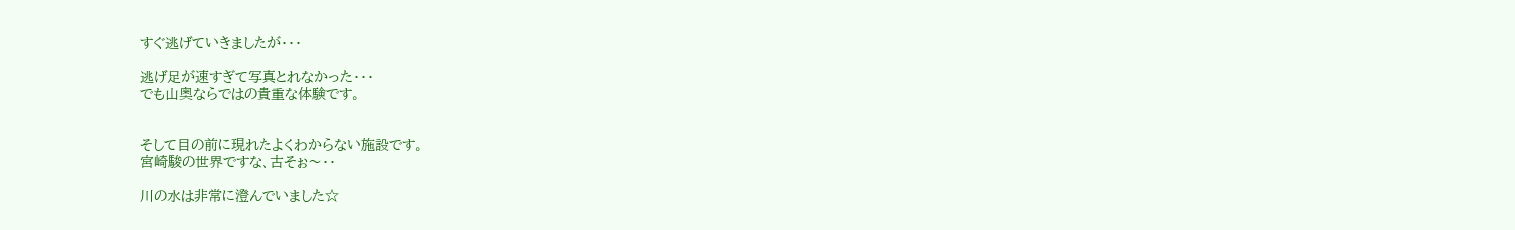すぐ逃げていきましたが・・・

逃げ足が速すぎて写真とれなかった・・・
でも山奥ならではの貴重な体験です。


そして目の前に現れたよくわからない施設です。
宮崎駿の世界ですな、古そぉ〜・・

川の水は非常に澄んでいました☆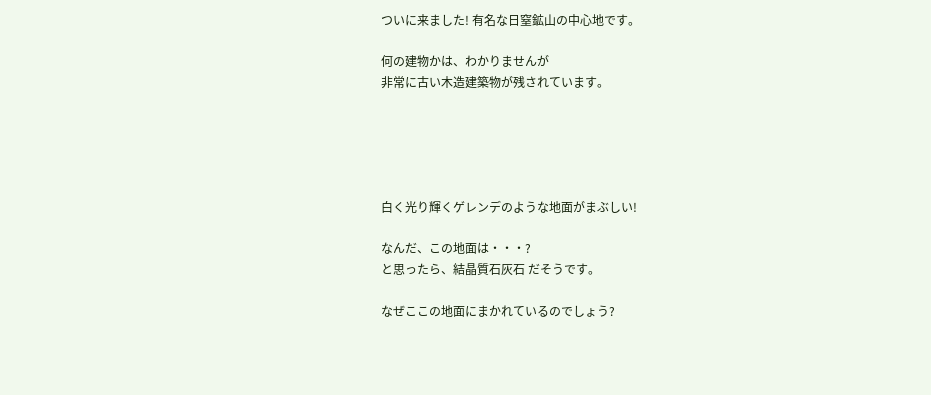ついに来ました! 有名な日窒鉱山の中心地です。

何の建物かは、わかりませんが
非常に古い木造建築物が残されています。





白く光り輝くゲレンデのような地面がまぶしい!

なんだ、この地面は・・・?
と思ったら、結晶質石灰石 だそうです。

なぜここの地面にまかれているのでしょう?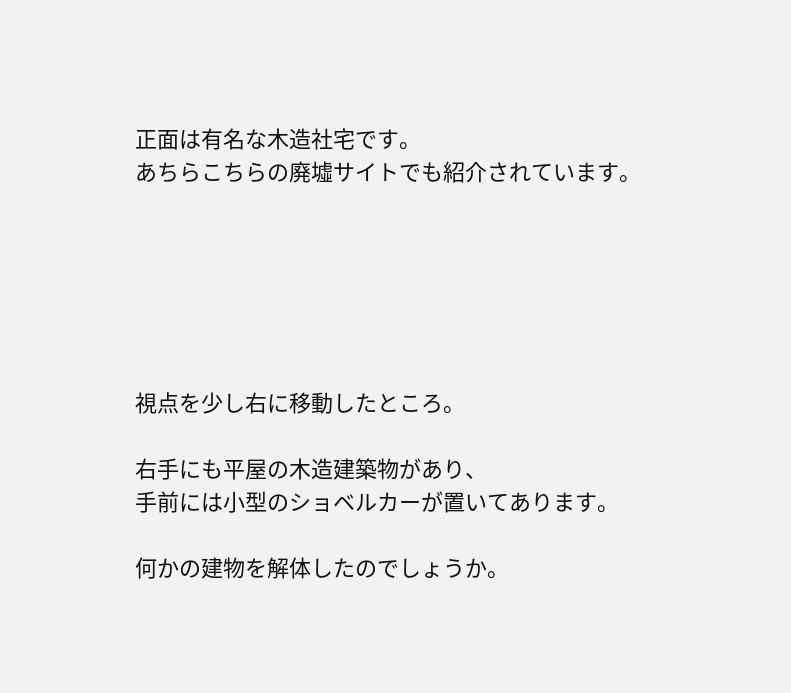正面は有名な木造社宅です。
あちらこちらの廃墟サイトでも紹介されています。






視点を少し右に移動したところ。

右手にも平屋の木造建築物があり、
手前には小型のショベルカーが置いてあります。

何かの建物を解体したのでしょうか。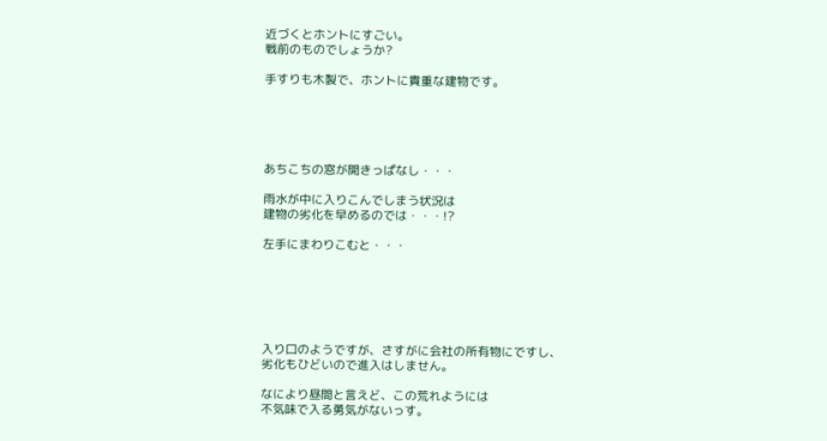近づくとホントにすごい。
戦前のものでしょうか?

手すりも木製で、ホントに貴重な建物です。





あちこちの窓が開きっぱなし・・・

雨水が中に入りこんでしまう状況は
建物の劣化を早めるのでは・・・!?

左手にまわりこむと・・・






入り口のようですが、さすがに会社の所有物にですし、
劣化もひどいので進入はしません。

なにより昼間と言えど、この荒れようには
不気味で入る勇気がないっす。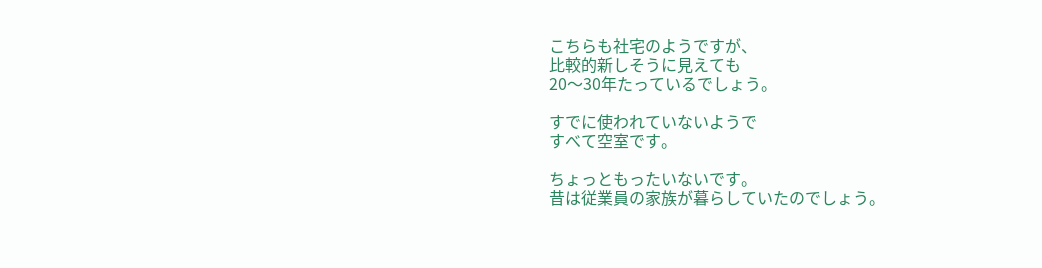こちらも社宅のようですが、
比較的新しそうに見えても
20〜30年たっているでしょう。

すでに使われていないようで
すべて空室です。

ちょっともったいないです。
昔は従業員の家族が暮らしていたのでしょう。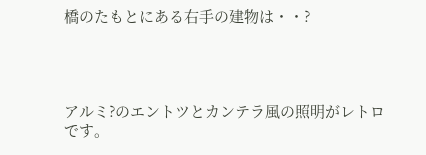橋のたもとにある右手の建物は・・?




アルミ?のエントツとカンテラ風の照明がレトロです。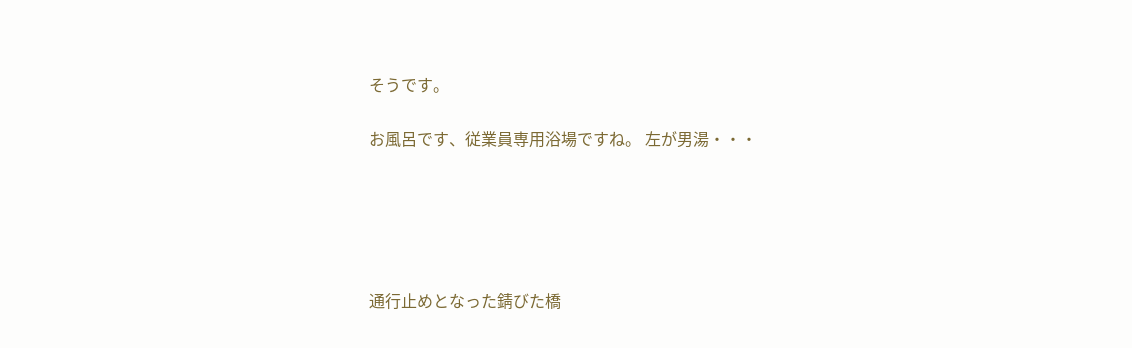そうです。

お風呂です、従業員専用浴場ですね。 左が男湯・・・





通行止めとなった錆びた橋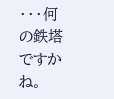・・・何の鉄塔ですかね。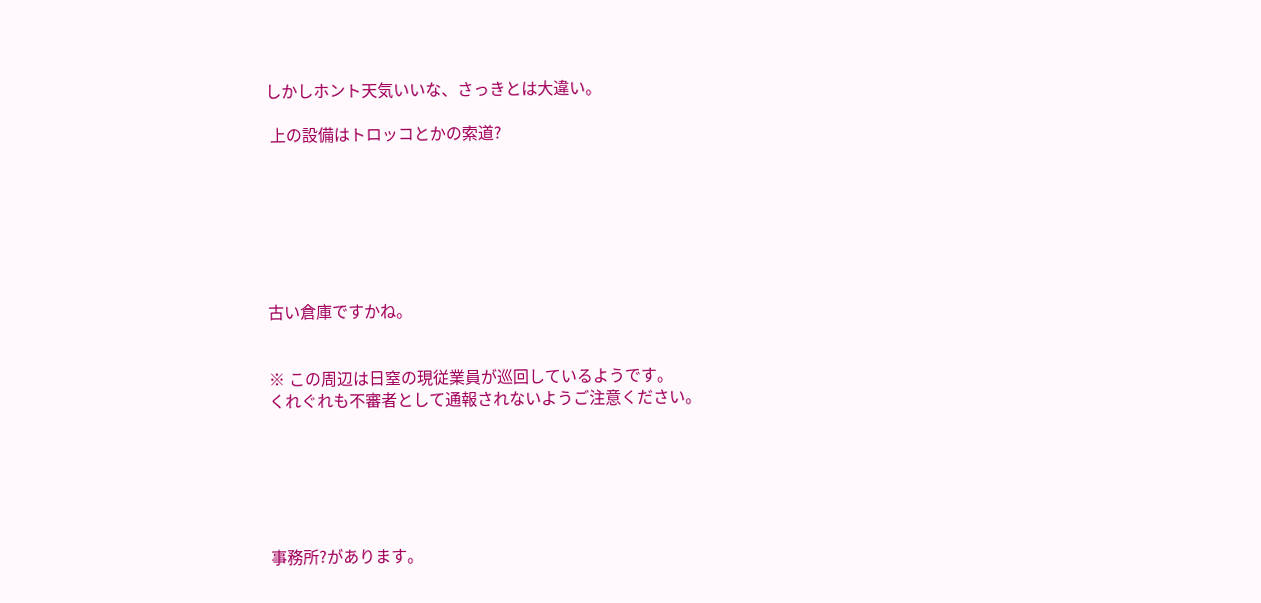しかしホント天気いいな、さっきとは大違い。

 上の設備はトロッコとかの索道?







古い倉庫ですかね。


※ この周辺は日窒の現従業員が巡回しているようです。
くれぐれも不審者として通報されないようご注意ください。






事務所?があります。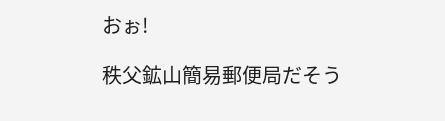おぉ!

秩父鉱山簡易郵便局だそう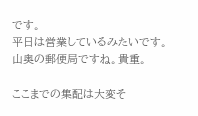です。
平日は営業しているみたいです。
山奥の郵便局ですね。貴重。

ここまでの集配は大変そ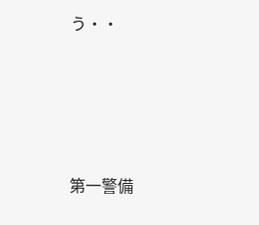う・・





第一警備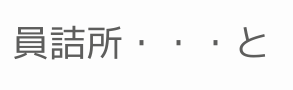員詰所・・・と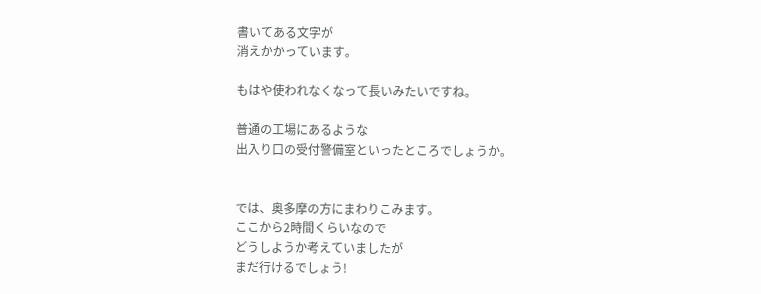書いてある文字が
消えかかっています。

もはや使われなくなって長いみたいですね。

普通の工場にあるような
出入り口の受付警備室といったところでしょうか。


では、奥多摩の方にまわりこみます。
ここから2時間くらいなので
どうしようか考えていましたが
まだ行けるでしょう!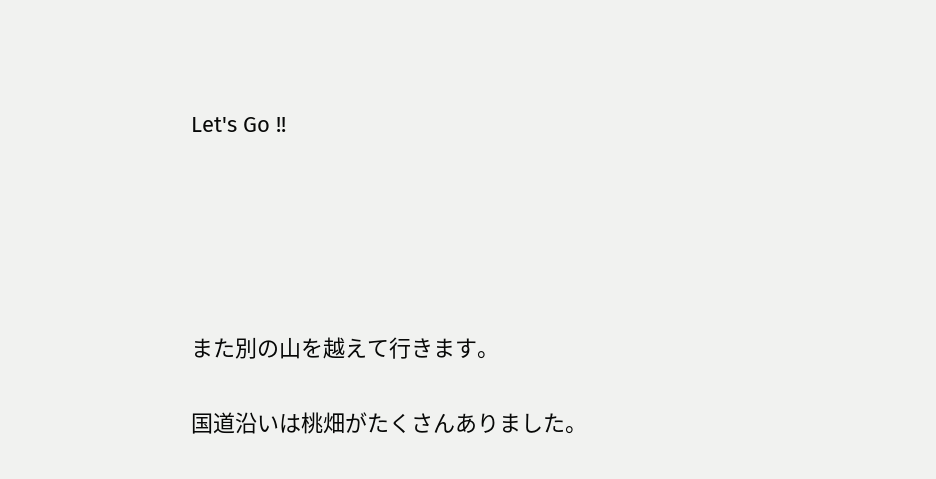Let's Go !!





また別の山を越えて行きます。

国道沿いは桃畑がたくさんありました。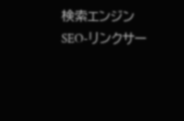検索エンジン SEO-リンクサー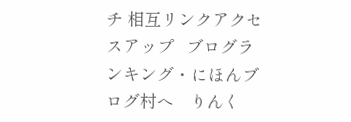チ 相互リンクアクセスアップ   ブログランキング・にほんブログ村へ    りんく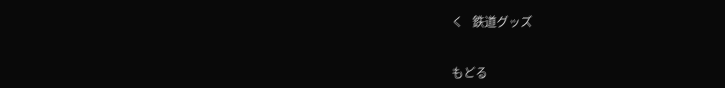く   鉄道グッズ


もどる